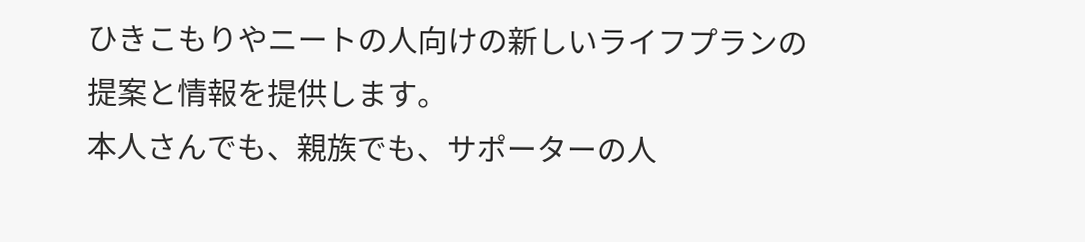ひきこもりやニートの人向けの新しいライフプランの提案と情報を提供します。
本人さんでも、親族でも、サポーターの人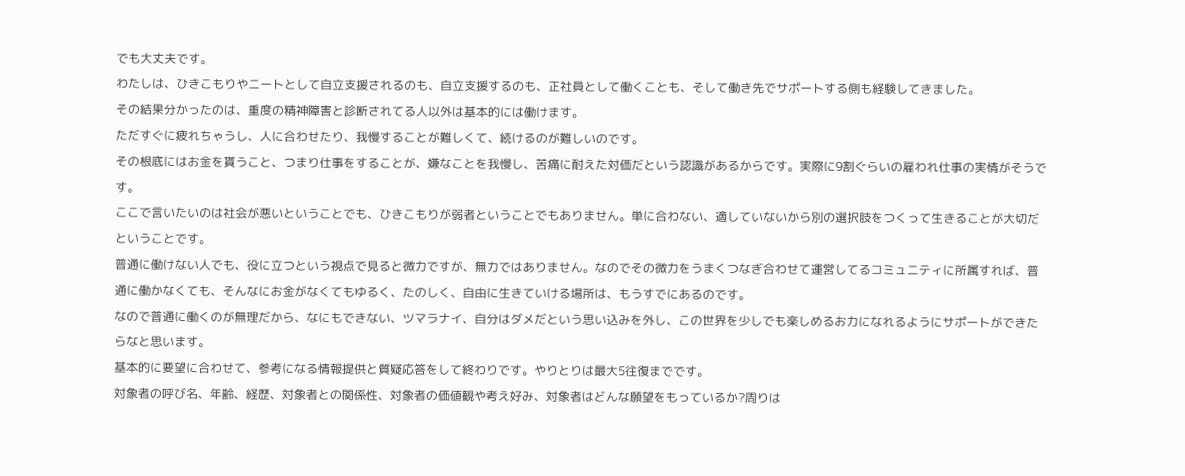でも大丈夫です。
わたしは、ひきこもりやニートとして自立支援されるのも、自立支援するのも、正社員として働くことも、そして働き先でサポートする側も経験してきました。
その結果分かったのは、重度の精神障害と診断されてる人以外は基本的には働けます。
ただすぐに疲れちゃうし、人に合わせたり、我慢することが難しくて、続けるのが難しいのです。
その根底にはお金を貰うこと、つまり仕事をすることが、嫌なことを我慢し、苦痛に耐えた対価だという認識があるからです。実際に9割ぐらいの雇われ仕事の実情がそうです。
ここで言いたいのは社会が悪いということでも、ひきこもりが弱者ということでもありません。単に合わない、適していないから別の選択肢をつくって生きることが大切だということです。
普通に働けない人でも、役に立つという視点で見ると微力ですが、無力ではありません。なのでその微力をうまくつなぎ合わせて運営してるコミュニティに所属すれば、普通に働かなくても、そんなにお金がなくてもゆるく、たのしく、自由に生きていける場所は、もうすでにあるのです。
なので普通に働くのが無理だから、なにもできない、ツマラナイ、自分はダメだという思い込みを外し、この世界を少しでも楽しめるお力になれるようにサポートができたらなと思います。
基本的に要望に合わせて、参考になる情報提供と質疑応答をして終わりです。やりとりは最大5往復までです。
対象者の呼び名、年齢、経歴、対象者との関係性、対象者の価値観や考え好み、対象者はどんな願望をもっているか?周りは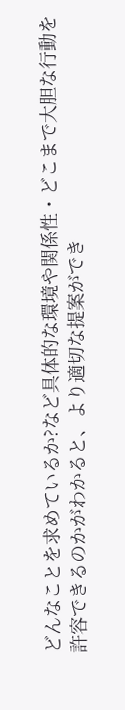どんなことを求めているか?など具体的な環境や関係性・どこまで大胆な行動を許容できるのかがわかると、より適切な提案ができ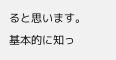ると思います。
基本的に知っ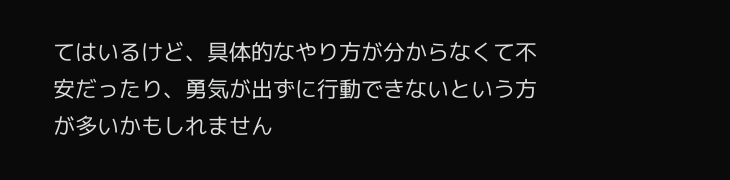てはいるけど、具体的なやり方が分からなくて不安だったり、勇気が出ずに行動できないという方が多いかもしれません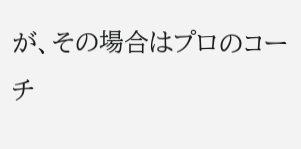が、その場合はプロのコーチ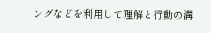ングなどを利用して理解と行動の溝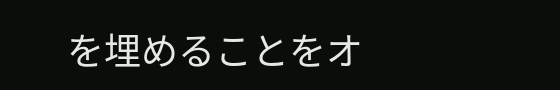を埋めることをオ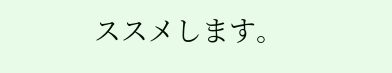ススメします。